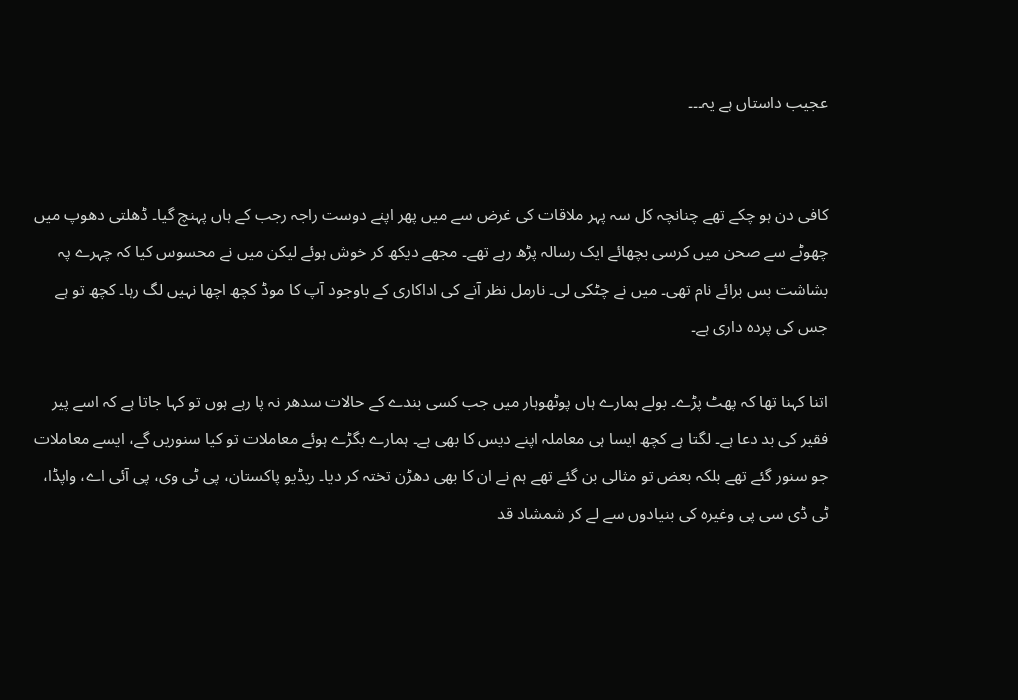عجیب داستاں ہے یہ۔۔۔


کافی دن ہو چکے تھے چنانچہ کل سہ پہر ملاقات کی غرض سے میں پھر اپنے دوست راجہ رجب کے ہاں پہنچ گیا۔ ڈھلتی دھوپ میں چھوٹے سے صحن میں کرسی بچھائے ایک رسالہ پڑھ رہے تھے۔ مجھے دیکھ کر خوش ہوئے لیکن میں نے محسوس کیا کہ چہرے پہ بشاشت بس برائے نام تھی۔ میں نے چٹکی لی۔ نارمل نظر آنے کی اداکاری کے باوجود آپ کا موڈ کچھ اچھا نہیں لگ رہا۔ کچھ تو ہے جس کی پردہ داری ہے۔

اتنا کہنا تھا کہ پھٹ پڑے۔ بولے ہمارے ہاں پوٹھوہار میں جب کسی بندے کے حالات سدھر نہ پا رہے ہوں تو کہا جاتا ہے کہ اسے پیر فقیر کی بد دعا ہے۔ لگتا ہے کچھ ایسا ہی معاملہ اپنے دیس کا بھی ہے۔ ہمارے بگڑے ہوئے معاملات تو کیا سنوریں گے، ایسے معاملات جو سنور گئے تھے بلکہ بعض تو مثالی بن گئے تھے ہم نے ان کا بھی دھڑن تختہ کر دیا۔ ریڈیو پاکستان، پی ٹی وی، پی آئی اے، واپڈا، ٹی ڈی سی پی وغیرہ کی بنیادوں سے لے کر شمشاد قد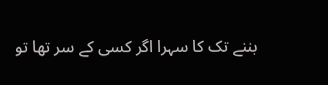بننے تک کا سہرا اگر کسی کے سر تھا تو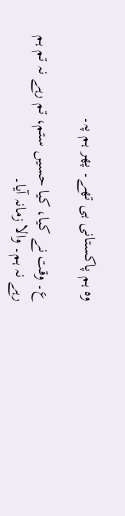وہ ہم پاکستانی ہی تھے۔ پھر ہم پہ۔

ع۔ وقت نے کیا، کیا حسیں ستم، تم رہے نہ تم ہم رہے نہ ہم۔ والا زمانہ آیا۔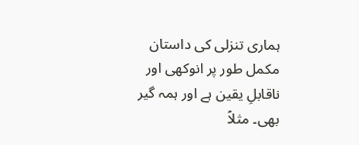ہماری تنزلی کی داستان مکمل طور پر انوکھی اور ناقابلِ یقین ہے اور ہمہ گیر بھی۔ مثلاً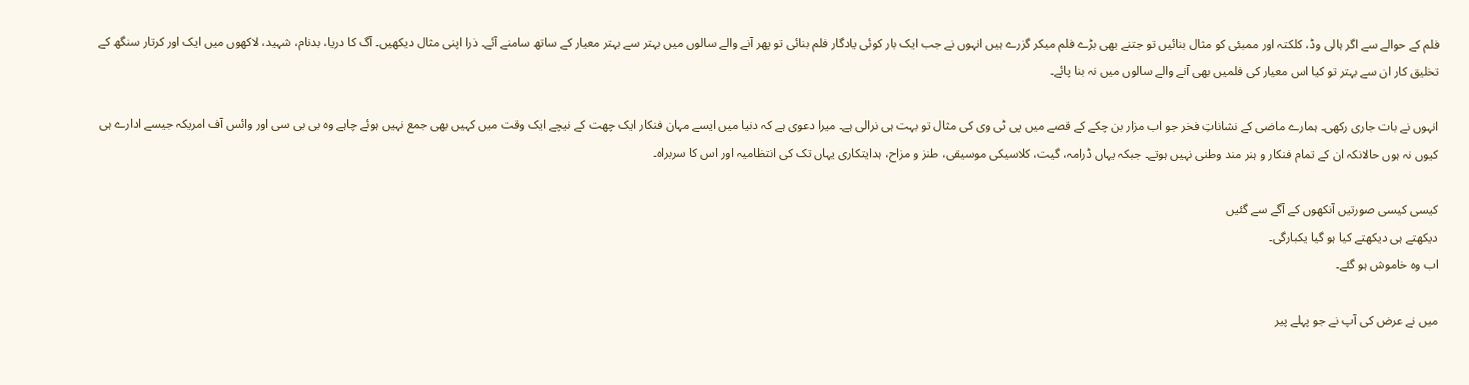فلم کے حوالے سے اگر ہالی وڈ، کلکتہ اور ممبئی کو مثال بنائیں تو جتنے بھی بڑے فلم میکر گزرے ہیں انہوں نے جب ایک بار کوئی یادگار فلم بنائی تو پھر آنے والے سالوں میں بہتر سے بہتر معیار کے ساتھ سامنے آئے۔ ذرا اپنی مثال دیکھیں۔ آگ کا دریا، بدنام، شہید، لاکھوں میں ایک اور کرتار سنگھ کے تخلیق کار ان سے بہتر تو کیا اس معیار کی فلمیں بھی آنے والے سالوں میں نہ بنا پائے۔

انہوں نے بات جاری رکھی۔ ہمارے ماضی کے نشاناتِ فخر جو اب مزار بن چکے کے قصے میں پی ٹی وی کی مثال تو بہت ہی نرالی ہے۔ میرا دعوی ہے کہ دنیا میں ایسے مہان فنکار ایک چھت کے نیچے ایک وقت میں کہیں بھی جمع نہیں ہوئے چاہے وہ بی بی سی اور وائس آف امریکہ جیسے ادارے ہی کیوں نہ ہوں حالانکہ ان کے تمام فنکار و ہنر مند وطنی نہیں ہوتے۔ جبکہ یہاں ڈرامہ، گیت، کلاسیکی موسیقی، طنز و مزاح، ہدایتکاری یہاں تک کی انتظامیہ اور اس کا سربراہ۔

کیسی کیسی صورتیں آنکھوں کے آگے سے گئیں
دیکھتے ہی دیکھتے کیا ہو گیا یکبارگی۔
اب وہ خاموش ہو گئے۔

میں نے عرض کی آپ نے جو پہلے پیر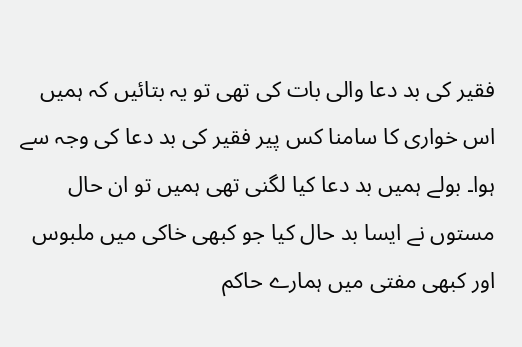فقیر کی بد دعا والی بات کی تھی تو یہ بتائیں کہ ہمیں اس خواری کا سامنا کس پیر فقیر کی بد دعا کی وجہ سے ہوا۔ بولے ہمیں بد دعا کیا لگنی تھی ہمیں تو ان حال مستوں نے ایسا بد حال کیا جو کبھی خاکی میں ملبوس اور کبھی مفتی میں ہمارے حاکم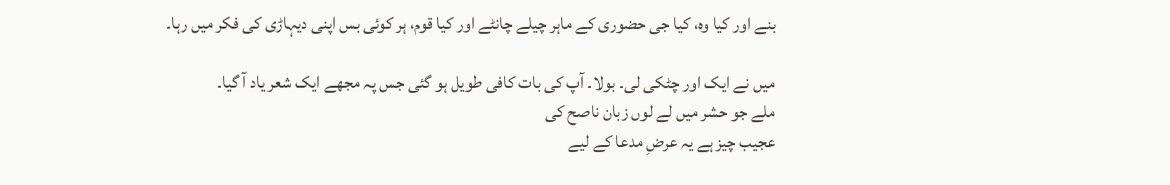بنے اور کیا وہ، کیا جی حضوری کے ماہر چیلے چانٹے اور کیا قوم، ہر کوئی بس اپنی دیہاڑی کی فکر میں رہا۔

میں نے ایک اور چٹکی لی۔ بولا۔ آپ کی بات کافی طویل ہو گئی جس پہ مجھے ایک شعر یاد آ گیا۔
ملے جو حشر میں لے لوں زبان ناصح کی
عجیب چیز ہے یہ عرضِ مدعا کے لیے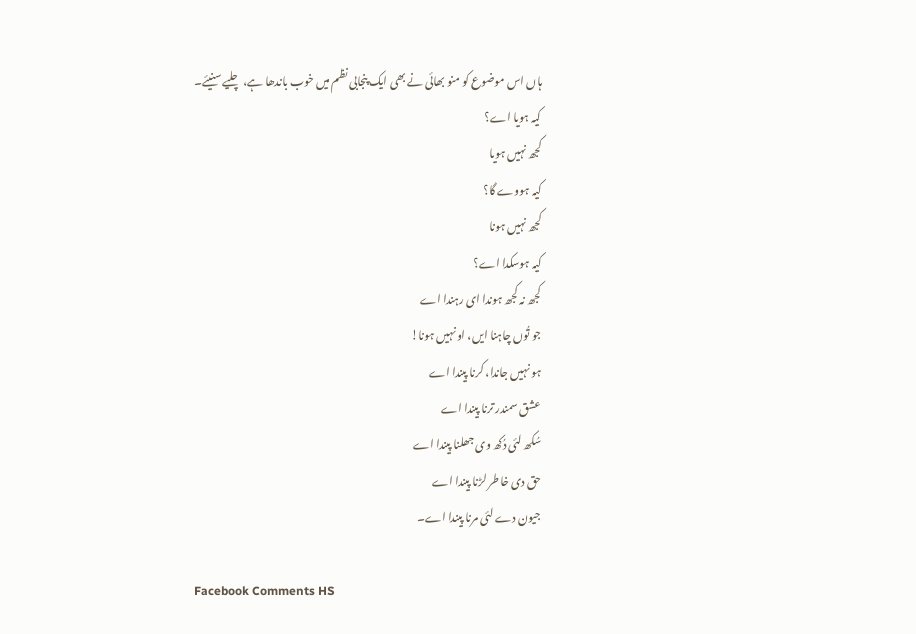ہاں اس موضوع کو منو بھائی نے بھی ایک پنجابی نظم میں خوب باندھا ہے، چلیے سنیئے۔
کیہ ہویا اے؟
کجھ نہیں ہویا
کیہ ہووے گا؟
کجھ نہیں ہونا
کیہ ہوسکدا اے؟
کجھ نہ کجھ ہوندا ای رہندا اے
جو تُوں چاہنا ایں، او نہیں ہونا!
ہو نہیں جاندا، کرنا پیندا اے
عشق سمندر ترنا پیندا اے
سُکھ لئی دُکھ وی جھلنا پیندا اے
حق دی خاطر لڑنا پیندا اے
جیون دے لئی مرنا پیندا اے۔

Facebook Comments HS